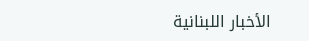الأخبار اللبنانية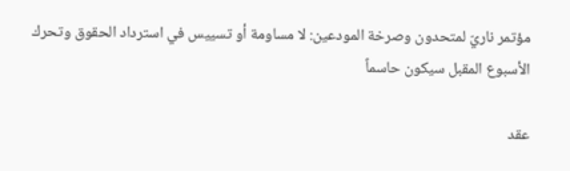مؤتمر ناريّ لمتحدون وصرخة المودعين: لا مساومة أو تسييس في استرداد الحقوق وتحرك الأسبوع المقبل سيكون حاسماً

عقد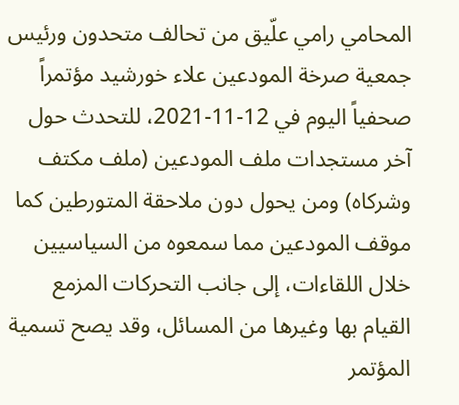المحامي رامي علّيق من تحالف متحدون ورئيس جمعية صرخة المودعين علاء خورشيد مؤتمراً صحفياً اليوم في 12-11-2021، للتحدث حول آخر مستجدات ملف المودعين (ملف مكتف وشركاه) ومن يحول دون ملاحقة المتورطين كما موقف المودعين مما سمعوه من السياسيين خلال اللقاءات، إلى جانب التحركات المزمع القيام بها وغيرها من المسائل، وقد يصح تسمية المؤتمر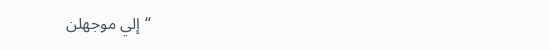“إلي موجهلن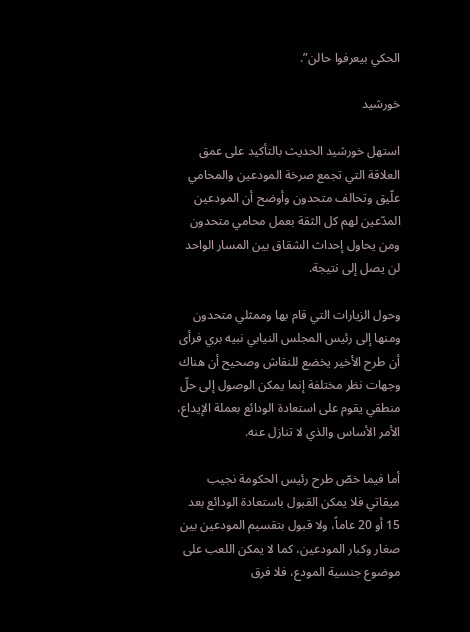الحكي بيعرفوا حالن”.

خورشيد

استهل خورشيد الحديث بالتأكيد على عمق العلاقة التي تجمع صرخة المودعين والمحامي علّيق وتحالف متحدون وأوضح أن المودعين المدّعين لهم كل الثقة بعمل محامي متحدون ومن يحاول إحداث الشقاق بين المسار الواحد لن يصل إلى نتيجة.

وحول الزيارات التي قام بها وممثلي متحدون ومنها إلى رئيس المجلس النيابي نبيه بري فرأى أن طرح الأخير يخضع للنقاش وصحيح أن هناك وجهات نظر مختلفة إنما يمكن الوصول إلى حلّ منطقي يقوم على استعادة الودائع بعملة الإيداع، الأمر الأساس والذي لا تنازل عنه.

أما فيما خصّ طرح رئيس الحكومة نجيب ميقاتي فلا يمكن القبول باستعادة الودائع بعد 15 أو 20 عاماً، ولا قبول بتقسيم المودعين بين صغار وكبار المودعين، كما لا يمكن اللعب على موضوع جنسية المودع، فلا فرق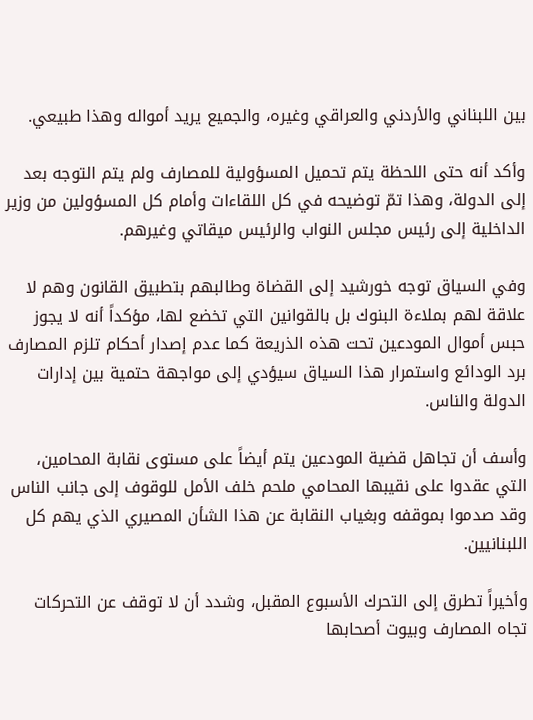بين اللبناني والأردني والعراقي وغيره، والجميع يريد أمواله وهذا طبيعي.

وأكد أنه حتى اللحظة يتم تحميل المسؤولية للمصارف ولم يتم التوجه بعد إلى الدولة، وهذا تمّ توضيحه في كل اللقاءات وأمام كل المسؤولين من وزير الداخلية إلى رئيس مجلس النواب والرئيس ميقاتي وغيرهم.

وفي السياق توجه خورشيد إلى القضاة وطالبهم بتطبيق القانون وهم لا علاقة لهم بملاءة البنوك بل بالقوانين التي تخضع لها، مؤكداً أنه لا يجوز حبس أموال المودعين تحت هذه الذريعة كما عدم إصدار أحكام تلزم المصارف برد الودائع واستمرار هذا السياق سيؤدي إلى مواجهة حتمية بين إدارات الدولة والناس.

وأسف أن تجاهل قضية المودعين يتم أيضاً على مستوى نقابة المحامين، التي عقدوا على نقيبها المحامي ملحم خلف الأمل للوقوف إلى جانب الناس وقد صدموا بموقفه وبغياب النقابة عن هذا الشأن المصيري الذي يهم كل اللبنانيين.

وأخيراً تطرق إلى التحرك الأسبوع المقبل، وشدد أن لا توقف عن التحركات تجاه المصارف وبيوت أصحابها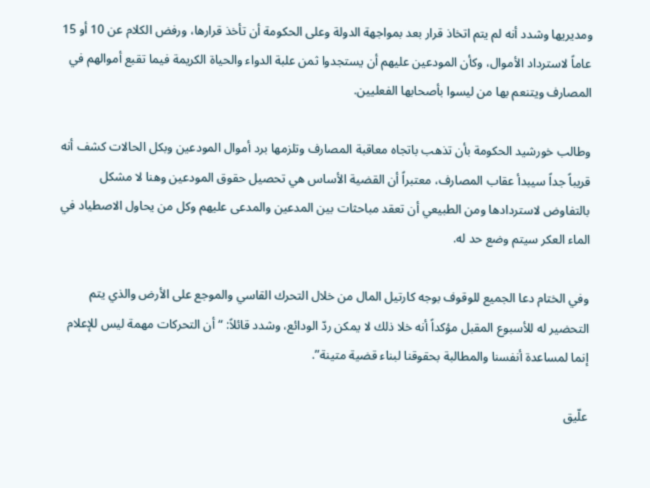ومديريها وشدد أنه لم يتم اتخاذ قرار بعد بمواجهة الدولة وعلى الحكومة أن تأخذ قرارها، ورفض الكلام عن 10 أو 15 عاماً لاسترداد الأموال، وكأن المودعين عليهم أن يستجدوا ثمن علبة الدواء والحياة الكريمة فيما تقبع أموالهم في المصارف ويتنعم بها من ليسوا بأصحابها الفعليين.

وطالب خورشيد الحكومة بأن تذهب باتجاه معاقبة المصارف وتلزمها برد أموال المودعين وبكل الحالات كشف أنه قريباً جداً سيبدأ عقاب المصارف، معتبراً أن القضية الأساس هي تحصيل حقوق المودعين وهنا لا مشكل بالتفاوض لاستردادها ومن الطبيعي أن تعقد مباحثات بين المدعين والمدعى عليهم وكل من يحاول الاصطياد في الماء العكر سيتم وضع حد له.

وفي الختام دعا الجميع للوقوف بوجه كارتيل المال من خلال التحرك القاسي والموجع على الأرض والذي يتم التحضير له للأسبوع المقبل مؤكداً أنه خلا ذلك لا يمكن ردّ الودائع، وشدد قائلاً: “أن التحركات مهمة ليس للإعلام إنما لمساعدة أنفسنا والمطالبة بحقوقنا لبناء قضية متينة”.

علّيق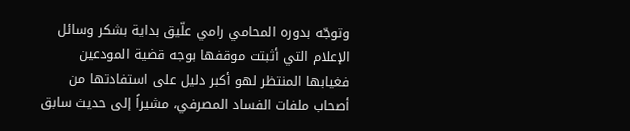وتوجّه بدوره المحامي رامي علّيق بداية بشكر وسائل الإعلام التي أثبتت موقفها بوجه قضية المودعين فغيابها المنتظر لهو أكبر دليل على استفادتها من أصحاب ملفات الفساد المصرفي، مشيراً إلى حديث سابق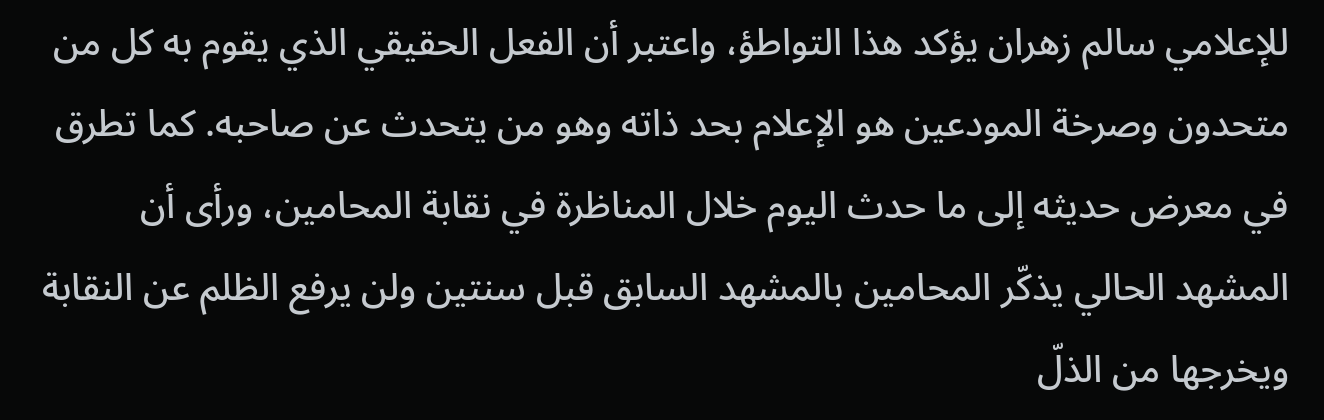للإعلامي سالم زهران يؤكد هذا التواطؤ، واعتبر أن الفعل الحقيقي الذي يقوم به كل من متحدون وصرخة المودعين هو الإعلام بحد ذاته وهو من يتحدث عن صاحبه. كما تطرق في معرض حديثه إلى ما حدث اليوم خلال المناظرة في نقابة المحامين، ورأى أن المشهد الحالي يذكّر المحامين بالمشهد السابق قبل سنتين ولن يرفع الظلم عن النقابة ويخرجها من الذلّ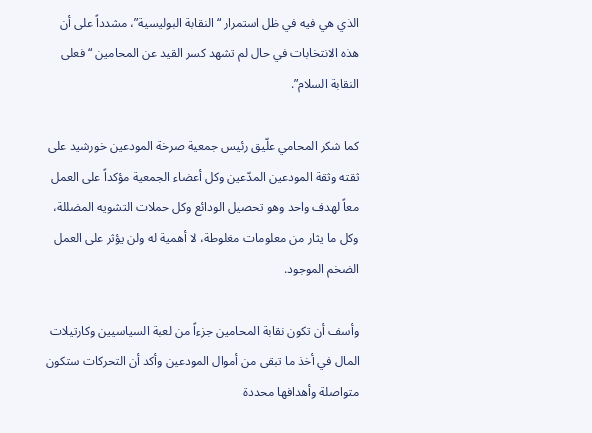الذي هي فيه في ظل استمرار “النقابة البوليسية”، مشدداً على أن هذه الانتخابات في حال لم تشهد كسر القيد عن المحامين “فعلى النقابة السلام”.

كما شكر المحامي علّيق رئيس جمعية صرخة المودعين خورشيد على ثقته وثقة المودعين المدّعين وكل أعضاء الجمعية مؤكداً على العمل معاً لهدف واحد وهو تحصيل الودائع وكل حملات التشويه المضللة، وكل ما يثار من معلومات مغلوطة، لا أهمية له ولن يؤثر على العمل الضخم الموجود.

وأسف أن تكون نقابة المحامين جزءاً من لعبة السياسيين وكارتيلات المال في أخذ ما تبقى من أموال المودعين وأكد أن التحركات ستكون متواصلة وأهدافها محددة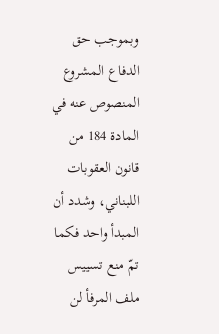وبموجب حق الدفاع المشروع المنصوص عنه في المادة 184 من قانون العقوبات اللبناني، وشدد أن المبدأ واحد فكما تمّ منع تسييس ملف المرفأ لن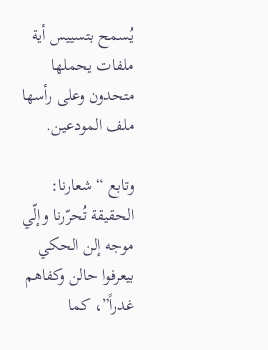يُسمح بتسييس أية ملفات يحملها متحدون وعلى رأسها ملف المودعين.

وتابع “شعارنا: الحقيقة تُحرّرنا وإلّي موجه إلن الحكي بيعرفوا حالن وكفاهم غدراً”، كما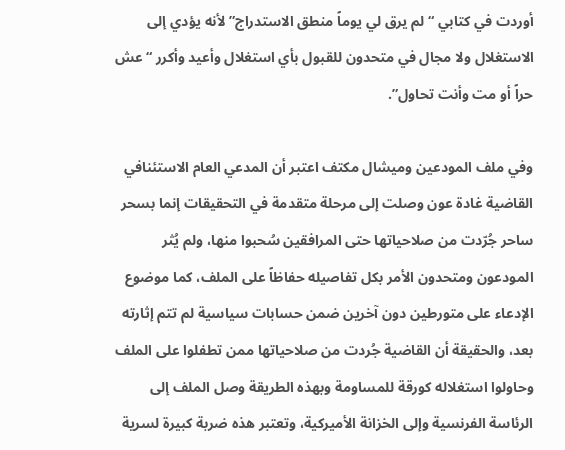أوردت في كتابي “لم يرق لي يوماً منطق الاستدراج” لأنه يؤدي إلى الاستغلال ولا مجال في متحدون للقبول بأي استغلال وأعيد وأكرر “عش حراً أو مت وأنت تحاول”.

وفي ملف المودعين وميشال مكتف اعتبر أن المدعي العام الاستئنافي القاضية غادة عون وصلت إلى مرحلة متقدمة في التحقيقات إنما بسحر ساحر جُرّدت من صلاحياتها حتى المرافقين سُحبوا منها، ولم يُثر المودعون ومتحدون الأمر بكل تفاصيله حفاظاً على الملف، كما موضوع الإدعاء على متورطين دون آخرين ضمن حسابات سياسية لم تتم إثارته بعد، والحقيقة أن القاضية جُردت من صلاحياتها ممن تطفلوا على الملف وحاولوا استغلاله كورقة للمساومة وبهذه الطريقة وصل الملف إلى الرئاسة الفرنسية وإلى الخزانة الأميركية، وتعتبر هذه ضربة كبيرة لسرية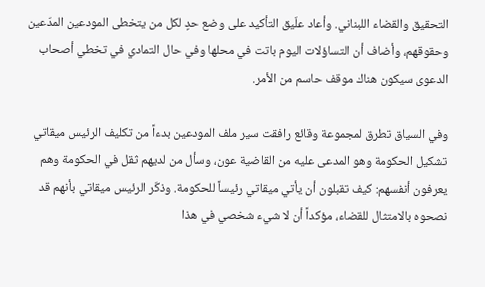التحقيق والقضاء اللبناني. وأعاد علّيق التأكيد على وضع حدٍ لكل من يتخطى المودعين المدّعين وحقوقهم، وأضاف أن التساؤلات اليوم باتت في محلها وفي حال التمادي في تخطي أصحاب الدعوى سيكون هناك موقف حاسم من الأمر.

وفي السياق تطرق لمجموعة وقائع رافقت سير ملف المودعين بدءاً من تكليف الرئيس ميقاتي تشكيل الحكومة وهو المدعى عليه من القاضية عون، وسأل من لديهم ثقل في الحكومة وهم يعرفون أنفسهم: كيف تقبلون أن يأتي ميقاتي رئيساً للحكومة. وذكّر الرئيس ميقاتي بأنهم قد نصحوه بالامتثال للقضاء، مؤكداً أن لا شيء شخصي في هذا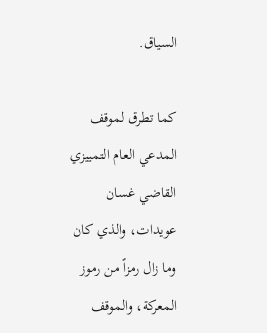السياق.

كما تطرق لموقف المدعي العام التمييزي القاضي غسان عويدات، والذي كان وما زال رمزاً من رموز المعركة، والموقف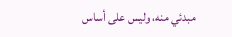مبدئي منه، وليس على أساس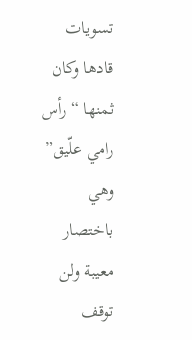تسويات قادها وكان ثمنها “رأس رامي علّيق” وهي باختصار معيبة ولن توقف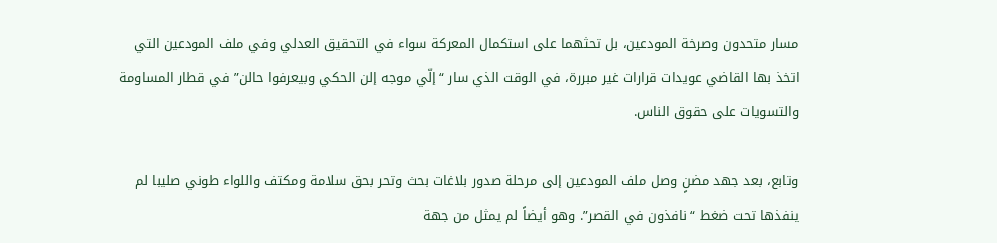مسار متحدون وصرخة المودعين، بل تحثهما على استكمال المعركة سواء في التحقيق العدلي وفي ملف المودعين التي اتخذ بها القاضي عويدات قرارات غير مبررة، في الوقت الذي سار “إلّي موجه إلن الحكي وبيعرفوا حالن” في قطار المساومة والتسويات على حقوق الناس.

وتابع، بعد جهد مضنٍ وصل ملف المودعين إلى مرحلة صدور بلاغات بحث وتحر بحق سلامة ومكتف واللواء طوني صليبا لم ينفذها تحت ضغط “نافذون في القصر”. وهو أيضاً لم يمثل من جهة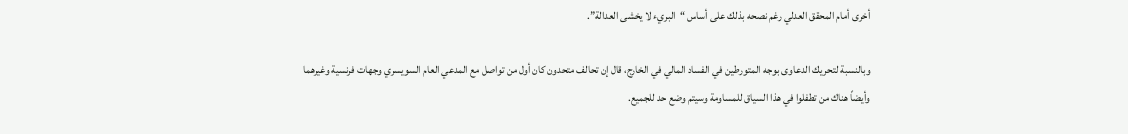أخرى أمام المحقق العدلي رغم نصحه بذلك على أساس “البريء لا يخشى العدالة”.

وبالنسبة لتحريك الدعاوى بوجه المتورطين في الفساد المالي في الخارج، قال إن تحالف متحدون كان أول من تواصل مع المدعي العام السويسري وجهات فرنسية وغيرهما وأيضاً هناك من تطفلوا في هذا السياق للمساومة وسيتم وضع حد للجميع.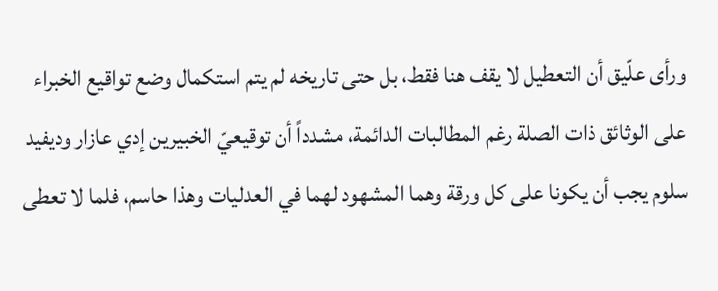ورأى علّيق أن التعطيل لا يقف هنا فقط، بل حتى تاريخه لم يتم استكمال وضع تواقيع الخبراء على الوثائق ذات الصلة رغم المطالبات الدائمة، مشدداً أن توقيعيّ الخبيرين إدي عازار وديفيد سلوم يجب أن يكونا على كل ورقة وهما المشهود لهما في العدليات وهذا حاسم، فلما لا تعطى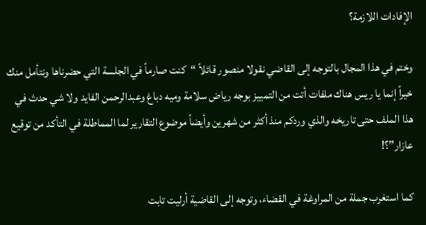الإفادات اللازمة؟

وختم في هذا المجال بالتوجه إلى القاضي نقولا منصور قائلاً “كنت صارماً في الجلسة التي حضرناها ونتأمل منك خيراً إنما يا ريس هناك ملفات أتت من التمييز بوجه رياض سلامة وميه دباغ وعبدالرحمن الفايد ولا شي حدث في هذا الملف حتى تاريخه والذي وردكم منذ أكثر من شهرين وأيضاً موضوع التقارير لما المماطلة في التأكد من توقيع عازار”؟!

كما استغرب جملة من المراوغة في القضاء، وتوجه إلى القاضية أرليت تابت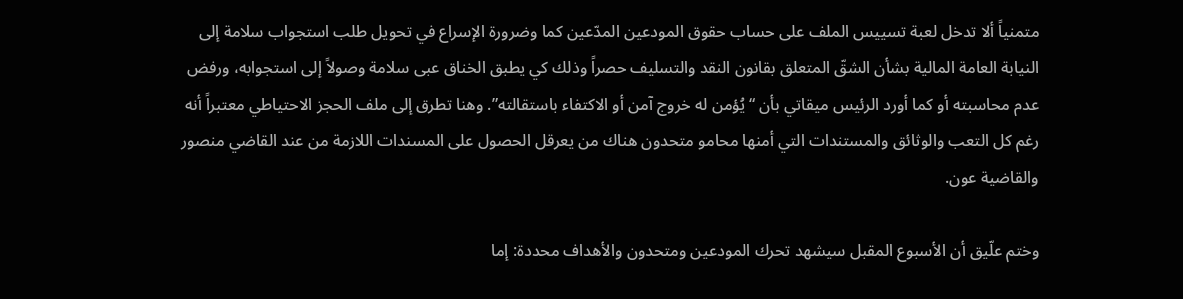متمنياً ألا تدخل لعبة تسييس الملف على حساب حقوق المودعين المدّعين كما وضرورة الإسراع في تحويل طلب استجواب سلامة إلى النيابة العامة المالية بشأن الشقّ المتعلق بقانون النقد والتسليف حصراً وذلك كي يطبق الخناق عبى سلامة وصولاً إلى استجوابه، ورفض عدم محاسبته أو كما أورد الرئيس ميقاتي بأن “يُؤمن له خروج آمن أو الاكتفاء باستقالته”. وهنا تطرق إلى ملف الحجز الاحتياطي معتبراً أنه رغم كل التعب والوثائق والمستندات التي أمنها محامو متحدون هناك من يعرقل الحصول على المسندات اللازمة من عند القاضي منصور والقاضية عون.

وختم علّيق أن الأسبوع المقبل سيشهد تحرك المودعين ومتحدون والأهداف محددة: إما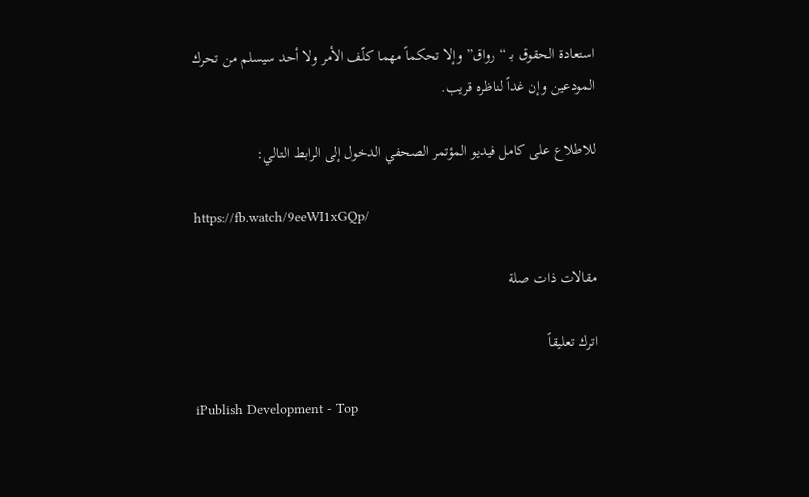استعادة الحقوق بـ “رواق” وإلا تحكماً مهما كلّف الأمر ولا أحد سيسلم من تحرك المودعين وإن غداً لناظره قريب.

للاطلاع على كامل فيديو المؤتمر الصحفي الدخول إلى الرابط التالي:

https://fb.watch/9eeWI1xGQp/

مقالات ذات صلة

اترك تعليقاً

iPublish Development - Top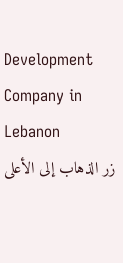Development Company in Lebanon
زر الذهاب إلى الأعلى